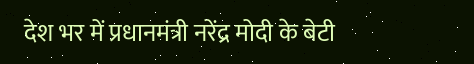देश भर में प्रधानमंत्री नरेंद्र मोदी के बेटी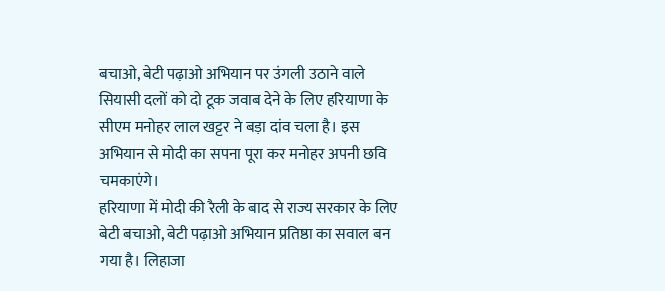बचाओ, बेटी पढ़ाओ अभियान पर उंगली उठाने वाले सियासी दलों को दो टूक जवाब देने के लिए हरियाणा के सीएम मनोहर लाल खट्टर ने बड़ा दांव चला है। इस अभियान से मोदी का सपना पूरा कर मनोहर अपनी छवि चमकाएंगे।
हरियाणा में मोदी की रैली के बाद से राज्य सरकार के लिए बेटी बचाओ, बेटी पढ़ाओ अभियान प्रतिष्ठा का सवाल बन गया है। लिहाजा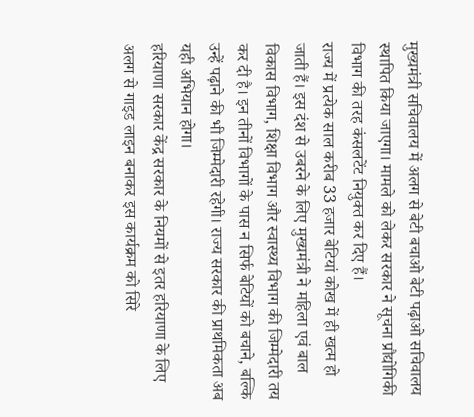मुख्यमंत्री सचिवालय में अलग से बेटी बचाओ बेटी पढ़ाओ सचिवालय स्थापित किया जाएगा। मामले को लेकर सरकार ने सूचना प्रौद्योगिकी विभाग की तरह कंसलटेंट नियुक्त कर दिए हैं।
राज्य में प्रत्येक साल करीब 33 हजार बेटियां कोख में ही खत्म हो जाती हैं। इस दंश से उबरने के लिए मुख्यमंत्री ने महिला एवं बाल विकास विभाग, शिक्षा विभाग और स्वास्थ्य विभाग की जिम्मेदारी तय कर दी है। इन तीनों विभागों के पास न सिर्फ बेटियों को बचाने, बल्कि उन्हें पढ़ाने की भी जिम्मेदारी रहेगी। राज्य सरकार की प्राथमिकता अब यही अभियान होगा।
हरियाणा सरकार केंद्र सरकार के नियमों से इतर हरियाणा के लिए अलग से गाइड लाइन बनाकर इस कार्यक्रम को सिरे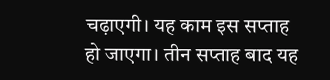चढ़ाएगी। यह काम इस सप्ताह हो जाएगा। तीन सप्ताह बाद यह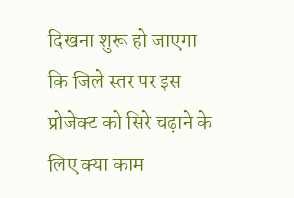दिखना शुरू हो जाएगा कि जिले स्तर पर इस प्रोजेक्ट को सिरे चढ़ाने के लिए क्या काम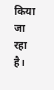किया जा रहा है।